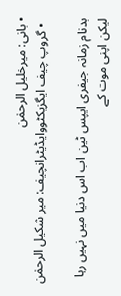• بانی: میرخلیل الرحمٰن
  • گروپ چیف ایگزیکٹووایڈیٹرانچیف: میر شکیل الرحمٰن

بدنام زمانہ جیفری ایپس ٹین اب اس دنیا میں نہیں رہا لیکن اپنی موت کے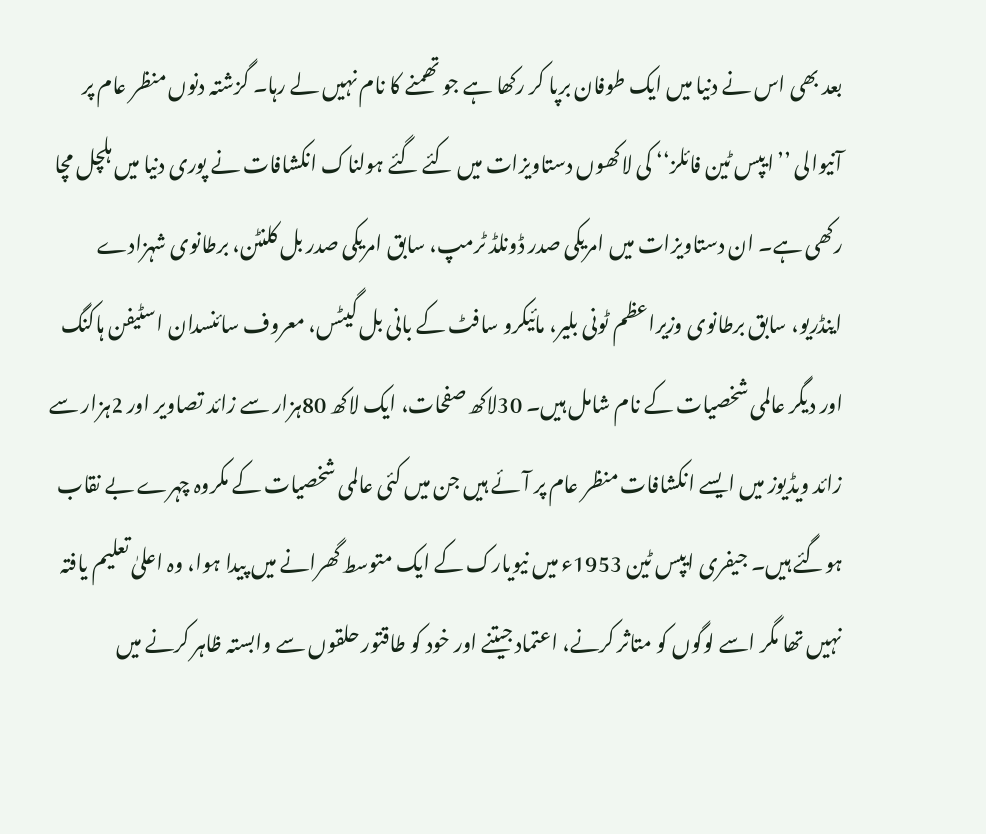بعد بھی اس نے دنیا میں ایک طوفان برپا کر رکھا ہے جو تھمنے کا نام نہیں لے رہا۔ گزشتہ دنوں منظر عام پر آنیوالی ’’ایپس ٹین فائلز‘‘ کی لاکھوں دستاویزات میں کئے گئے ہولناک انکشافات نے پوری دنیا میں ہلچل مچا رکھی ہے۔ ان دستاویزات میں امریکی صدر ڈونلڈ ٹرمپ، سابق امریکی صدر بل کلنٹن، برطانوی شہزادے اینڈریو، سابق برطانوی وزیراعظم ٹونی بلیر، مائیکرو سافٹ کے بانی بل گیٹس، معروف سائنسدان اسٹیفن ہاکنگ اور دیگر عالمی شخصیات کے نام شامل ہیں۔ 30لاکھ صفحات، ایک لاکھ 80ہزار سے زائد تصاویر اور 2ہزار سے زائد ویڈیوز میں ایسے انکشافات منظر عام پر آئے ہیں جن میں کئی عالمی شخصیات کے مکروہ چہرے بے نقاب ہوگئے ہیں۔ جیفری ایپس ٹین 1953ء میں نیویارک کے ایک متوسط گھرانے میں پیدا ہوا، وہ اعلیٰ تعلیم یافتہ نہیں تھا مگر اسے لوگوں کو متاثر کرنے، اعتماد جیتنے اور خود کو طاقتور حلقوں سے وابستہ ظاہر کرنے میں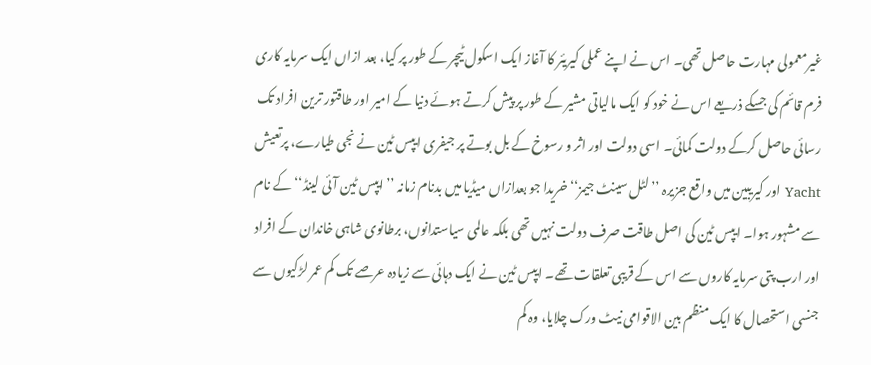غیرمعمولی مہارت حاصل تھی۔ اس نے اپنے عملی کیریئر کا آغاز ایک اسکول ٹیچر کے طور پر کیا، بعد ازاں ایک سرمایہ کاری فرم قائم کی جسکے ذریعے اس نے خود کو ایک مالیاتی مشیر کے طور پر پیش کرتے ہوئے دنیا کے امیر اور طاقتور ترین افراد تک رسائی حاصل کرکے دولت کمائی۔ اسی دولت اور اثر و رسوخ کے بل بوتے پر جیفری ایپس ٹین نے نجی طیارے، پرتعیش Yacht اور کیریبین میں واقع جزیرہ ’’لٹل سینٹ جیمز‘‘ خریدا جو بعدازاں میڈیا میں بدنام زمانہ ’’ایپس ٹین آئی لینڈ‘‘ کے نام سے مشہور ہوا۔ ایپس ٹین کی اصل طاقت صرف دولت نہیں تھی بلکہ عالمی سیاستدانوں، برطانوی شاہی خاندان کے افراد اور ارب پتی سرمایہ کاروں سے اس کے قریبی تعلقات تھے۔ ایپس ٹین نے ایک دہائی سے زیادہ عرصے تک کم عمر لڑکیوں سے جنسی استحصال کا ایک منظم بین الاقوامی نیٹ ورک چلایا، وہ کم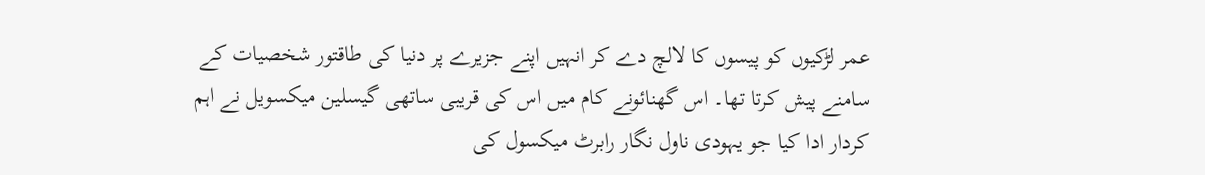عمر لڑکیوں کو پیسوں کا لالچ دے کر انہیں اپنے جزیرے پر دنیا کی طاقتور شخصیات کے سامنے پیش کرتا تھا۔ اس گھنائونے کام میں اس کی قریبی ساتھی گیسلین میکسویل نے اہم کردار ادا کیا جو یہودی ناول نگار رابرٹ میکسول کی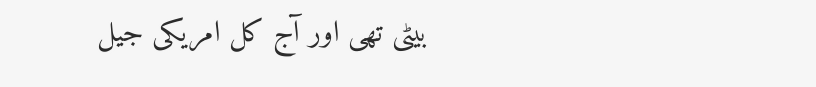بیٹی تھی اور آج کل امریکی جیل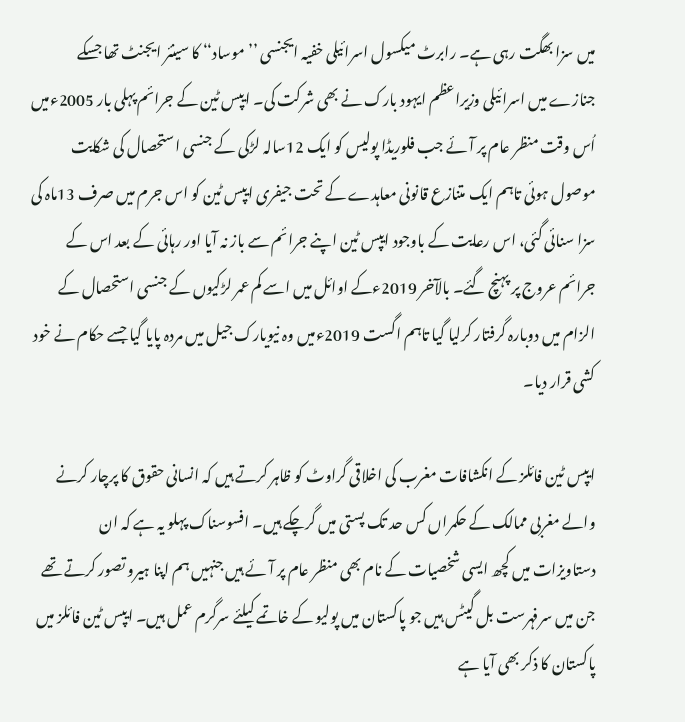میں سزا بھگت رہی ہے۔ رابرٹ میکسول اسرائیلی خفیہ ایجنسی ’’موساد‘‘ کا سینئر ایجنٹ تھا جسکے جنازے میں اسرائیلی وزیراعظم ایہود بارک نے بھی شرکت کی۔ ایپس ٹین کے جرائم پہلی بار 2005ءمیں اُس وقت منظر عام پر آئے جب فلوریڈا پولیس کو ایک 12سالہ لڑکی کے جنسی استحصال کی شکایت موصول ہوئی تاہم ایک متنازع قانونی معاہدے کے تحت جیفری ایپس ٹین کو اس جرم میں صرف 13ماہ کی سزا سنائی گئی، اس رعایت کے باوجود ایپس ٹین اپنے جرائم سے باز نہ آیا اور رہائی کے بعد اس کے جرائم عروج پر پہنچ گئے۔ بالآخر 2019ءکے اوائل میں اسے کم عمر لڑکیوں کے جنسی استحصال کے الزام میں دوبارہ گرفتار کرلیا گیا تاہم اگست 2019ءمیں وہ نیویارک جیل میں مردہ پایا گیا جسے حکام نے خود کشی قرار دیا۔

ایپس ٹین فائلز کے انکشافات مغرب کی اخلاقی گراوٹ کو ظاہر کرتے ہیں کہ انسانی حقوق کا پرچار کرنے والے مغربی ممالک کے حکمراں کس حد تک پستی میں گرچکے ہیں۔ افسوسناک پہلو یہ ہے کہ ان دستاویزات میں کچھ ایسی شخصیات کے نام بھی منظر عام پر آئے ہیں جنہیں ہم اپنا ہیرو تصور کرتے تھے جن میں سرفہرست بل گیٹس ہیں جو پاکستان میں پولیو کے خاتمے کیلئے سرگرم عمل ہیں۔ ایپس ٹین فائلز میں پاکستان کا ذکر بھی آیا ہے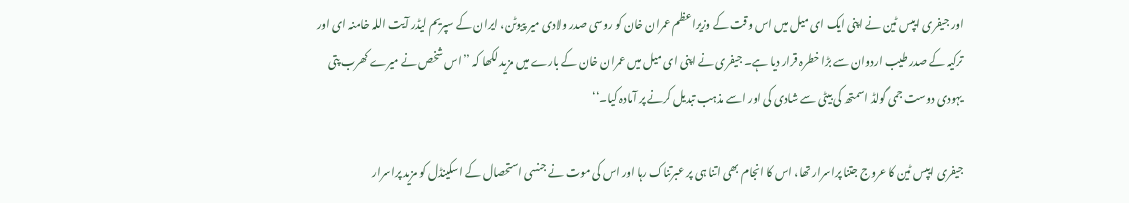اور جیفری ایپس ٹین نے اپنی ایک ای میل میں اس وقت کے وزیراعظم عمران خان کو روسی صدر ولادی میر پیوٹن، ایران کے سپریم لیڈر آیت اللہ خامنہ ای اور ترکیہ کے صدر طیب اردوان سے بڑا خطرہ قرار دیا ہے۔ جیفری نے اپنی ای میل میں عمران خان کے بارے میں مزید لکھا کہ ’’اس شخص نے میرے کھرب پتی یہودی دوست جمی گولڈ اسمتھ کی بیٹی سے شادی کی اور اسے مذہب تبدیل کرنے پر آمادہ کیا۔‘‘

جیفری ایپس ٹین کا عروج جتنا پراسرار تھا، اس کا انجام بھی اتنا ہی پر عبرتناک رہا اور اس کی موت نے جنسی استحصال کے اسکینڈل کو مزید پراسرار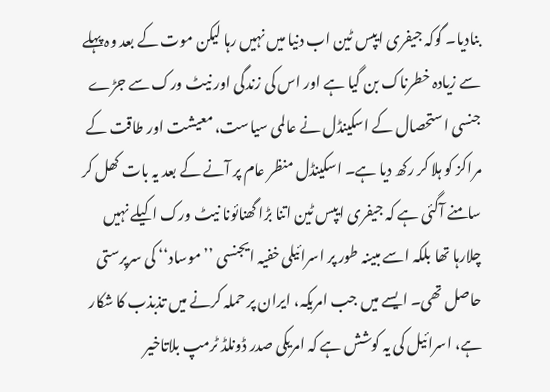بنادیا۔ گوکہ جیفری ایپس ٹین اب دنیا میں نہیں رہا لیکن موت کے بعد وہ پہلے سے زیادہ خطرناک بن گیا ہے اور اس کی زندگی اور نیٹ ورک سے جڑے جنسی استحصال کے اسکینڈل نے عالمی سیاست، معیشت اور طاقت کے مراکز کو ہلا کر رکھ دیا ہے۔ اسکینڈل منظر عام پر آنے کے بعد یہ بات کھل کر سامنے آگئی ہے کہ جیفری ایپس ٹین اتنا بڑا گھنائونا نیٹ ورک اکیلے نہیں چلارہا تھا بلکہ اسے مبینہ طور پر اسرائیلی خفیہ ایجنسی ’’موساد‘‘ کی سرپرستی حاصل تھی۔ ایسے میں جب امریکہ، ایران پر حملہ کرنے میں تذبذب کا شکار ہے، اسرائیل کی یہ کوشش ہے کہ امریکی صدر ڈونلڈ ٹرمپ بلاتاخیر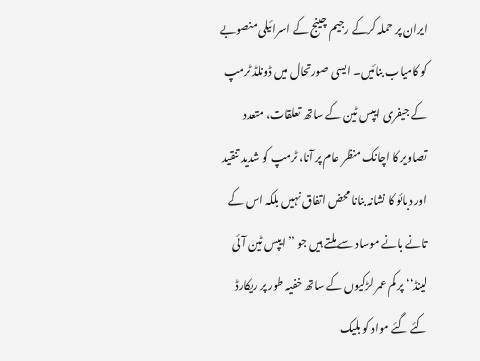ایران پر حملہ کرکے رجیم چینج کے اسرائیلی منصوبے کو کامیاب بنائیں۔ ایسی صورتحال میں ڈونلڈ ٹرمپ کے جیفری ایپس ٹین کے ساتھ تعلقات، متعدد تصاویر کا اچانک منظر عام پر آنا، ٹرمپ کو شدید تنقید اور دبائو کا نشانہ بنانا محض اتفاق نہیں بلکہ اس کے تانے بانے موساد سے ملتے ہیں جو ’’ایپس ٹین آئی لینڈ‘‘ پر کم عمر لڑکیوں کے ساتھ خفیہ طور پر ریکارڈ کئے گئے مواد کو بلیک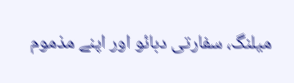میلنگ، سفارتی دبائو اور اپنے مذموم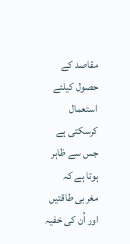مقاصد کے حصول کیلئے استعمال کرسکتی ہے جس سے ظاہر ہوتا ہے کہ مغربی طاقتیں اور اُن کی خفیہ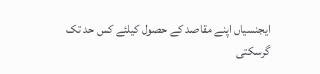ایجنسیاں اپنے مقاصد کے حصول کیلئے کس حد تک گرسکتی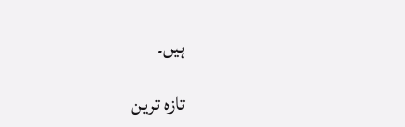ہیں۔

تازہ ترین